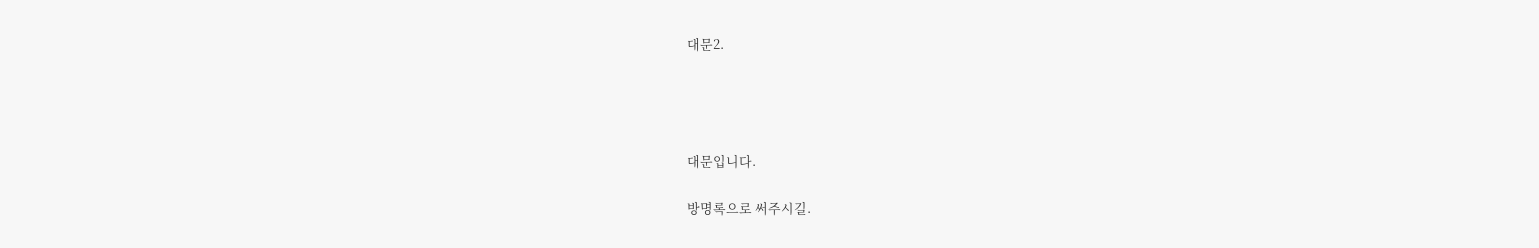대문2.




대문입니다.

방명록으로 써주시길.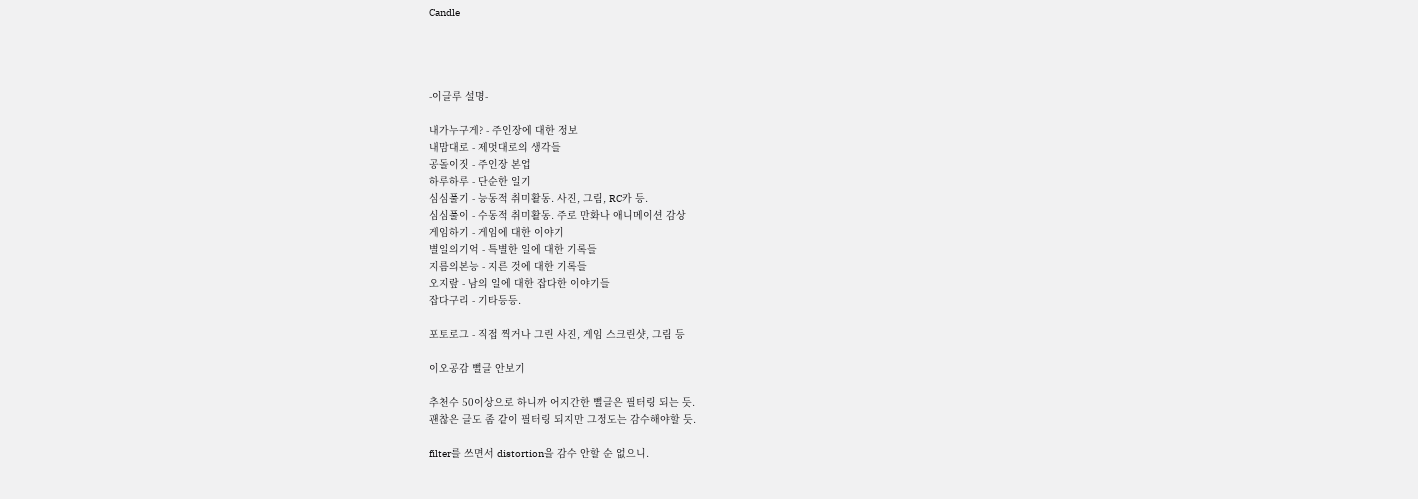Candle




-이글루 설명-

내가누구게? - 주인장에 대한 정보
내맘대로 - 제멋대로의 생각들
공돌이짓 - 주인장 본업
하루하루 - 단순한 일기
심심풀기 - 능동적 취미활동. 사진, 그림, RC카 등.
심심풀이 - 수동적 취미활동. 주로 만화나 애니메이션 감상
게임하기 - 게임에 대한 이야기
별일의기억 - 특별한 일에 대한 기록들
지름의본능 - 지른 것에 대한 기록들
오지랖 - 남의 일에 대한 잡다한 이야기들
잡다구리 - 기타등등.

포토로그 - 직접 찍거나 그린 사진, 게임 스크린샷, 그림 등

이오공감 뻘글 안보기

추천수 50이상으로 하니까 어지간한 뻘글은 필터링 되는 듯.
괜찮은 글도 좀 같이 필터링 되지만 그정도는 감수해야할 듯.

filter를 쓰면서 distortion을 감수 안할 순 없으니.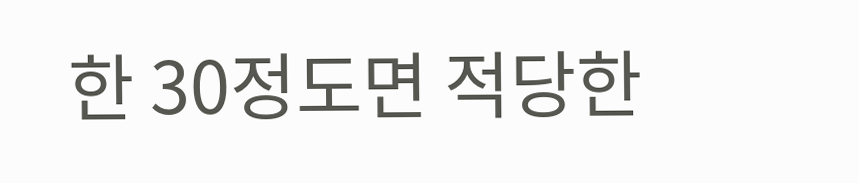한 30정도면 적당한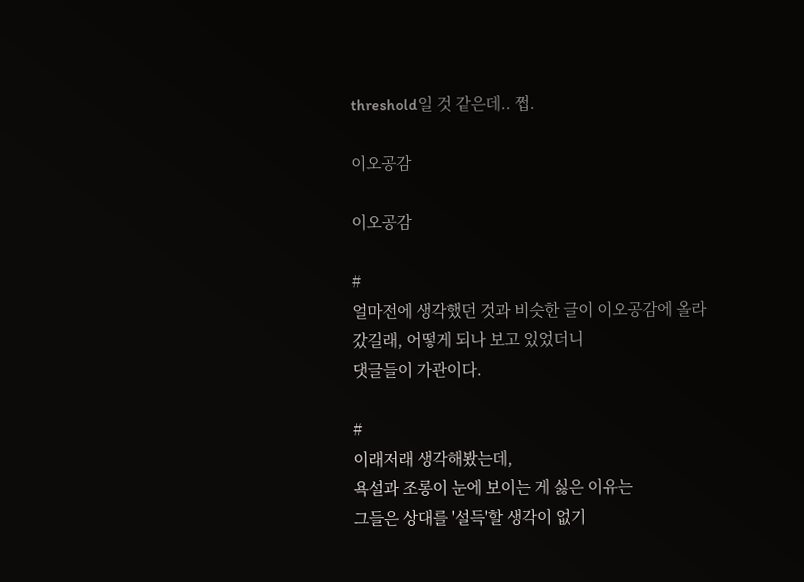threshold일 것 같은데.. 쩝.

이오공감

이오공감

#
얼마전에 생각했던 것과 비슷한 글이 이오공감에 올라갔길래, 어떻게 되나 보고 있었더니
댓글들이 가관이다.

#
이래저래 생각해봤는데,
욕설과 조롱이 눈에 보이는 게 싫은 이유는
그들은 상대를 '설득'할 생각이 없기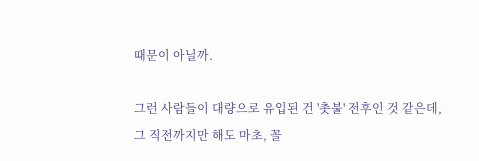때문이 아닐까.

그런 사람들이 대량으로 유입된 건 '촛불' 전후인 것 같은데,
그 직전까지만 해도 마초, 꼴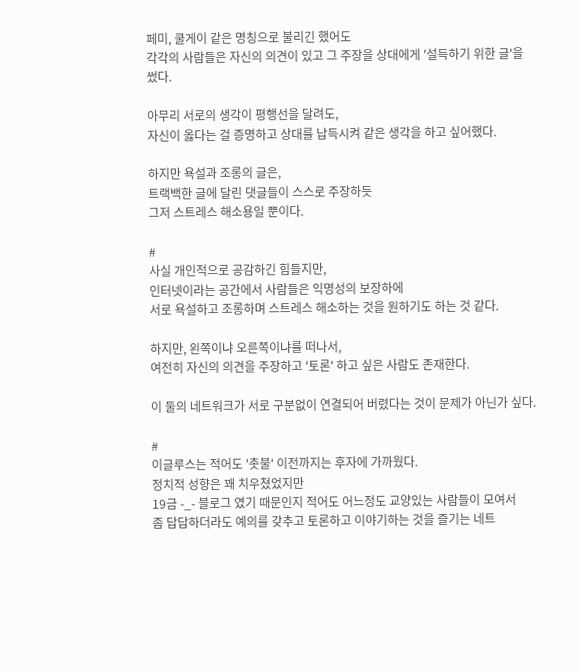페미, 쿨게이 같은 명칭으로 불리긴 했어도
각각의 사람들은 자신의 의견이 있고 그 주장을 상대에게 '설득하기 위한 글'을 썼다.

아무리 서로의 생각이 평행선을 달려도,
자신이 옳다는 걸 증명하고 상대를 납득시켜 같은 생각을 하고 싶어했다.

하지만 욕설과 조롱의 글은,
트랙백한 글에 달린 댓글들이 스스로 주장하듯
그저 스트레스 해소용일 뿐이다.

#
사실 개인적으로 공감하긴 힘들지만,
인터넷이라는 공간에서 사람들은 익명성의 보장하에
서로 욕설하고 조롱하며 스트레스 해소하는 것을 원하기도 하는 것 같다.

하지만, 왼쪽이냐 오른쪽이냐를 떠나서,
여전히 자신의 의견을 주장하고 '토론' 하고 싶은 사람도 존재한다.

이 둘의 네트워크가 서로 구분없이 연결되어 버렸다는 것이 문제가 아닌가 싶다.

#
이글루스는 적어도 '촛불' 이전까지는 후자에 가까웠다.
정치적 성향은 꽤 치우쳤었지만
19금 -_- 블로그 였기 때문인지 적어도 어느정도 교양있는 사람들이 모여서
좀 답답하더라도 예의를 갖추고 토론하고 이야기하는 것을 즐기는 네트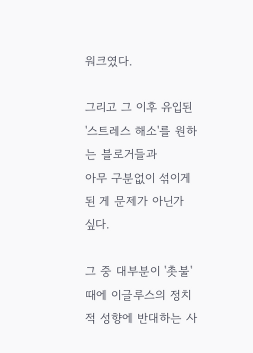워크였다.

그리고 그 이후 유입된 '스트레스 해소'를 원하는 블로거들과
아무 구분없이 섞이게 된 게 문제가 아닌가 싶다.

그 중 대부분이 '촛불' 때에 이글루스의 정치적 성향에 반대하는 사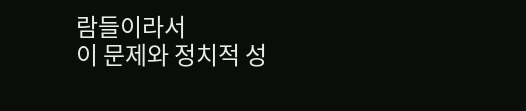람들이라서
이 문제와 정치적 성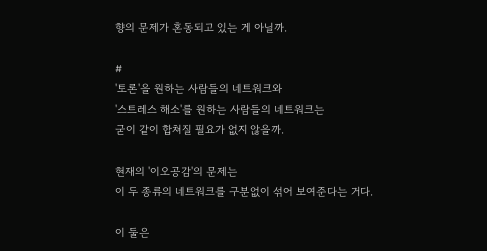향의 문제가 혼동되고 있는 게 아닐까.

#
'토론'을 원하는 사람들의 네트워크와
'스트레스 해소'를 원하는 사람들의 네트워크는
굳이 같이 합쳐질 필요가 없지 않을까.

현재의 '이오공감'의 문제는
이 두 종류의 네트워크를 구분없이 섞어 보여준다는 거다.

이 둘은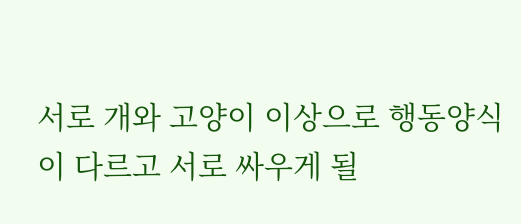서로 개와 고양이 이상으로 행동양식이 다르고 서로 싸우게 될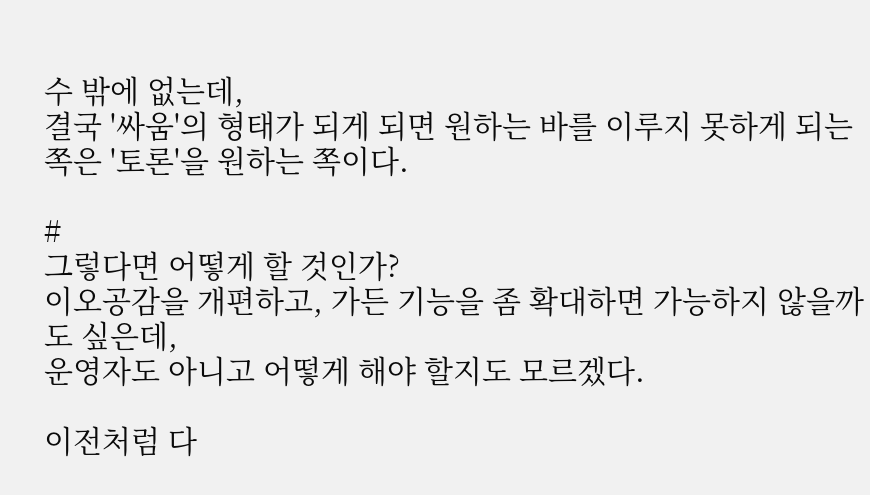수 밖에 없는데,
결국 '싸움'의 형태가 되게 되면 원하는 바를 이루지 못하게 되는 쪽은 '토론'을 원하는 쪽이다.

#
그렇다면 어떻게 할 것인가?
이오공감을 개편하고, 가든 기능을 좀 확대하면 가능하지 않을까도 싶은데,
운영자도 아니고 어떻게 해야 할지도 모르겠다.

이전처럼 다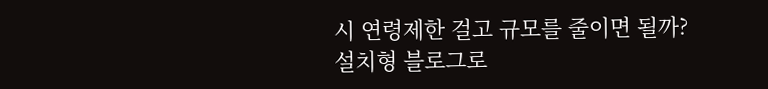시 연령제한 걸고 규모를 줄이면 될까?
설치형 블로그로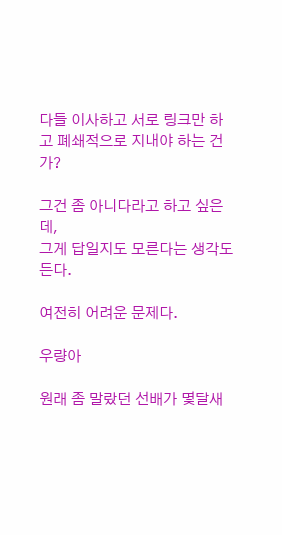다들 이사하고 서로 링크만 하고 폐쇄적으로 지내야 하는 건가?

그건 좀 아니다라고 하고 싶은데,
그게 답일지도 모른다는 생각도 든다.

여전히 어려운 문제다.

우량아

원래 좀 말랐던 선배가 몇달새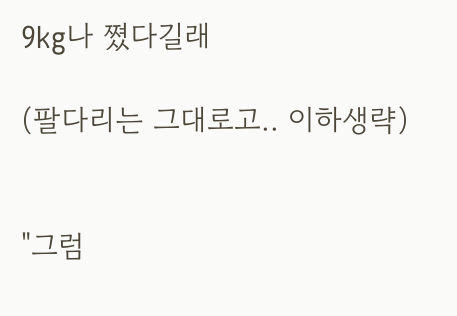9kg나 쪘다길래

(팔다리는 그대로고.. 이하생략)


"그럼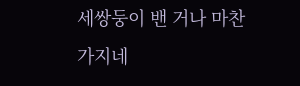세쌍둥이 밴 거나 마찬가지네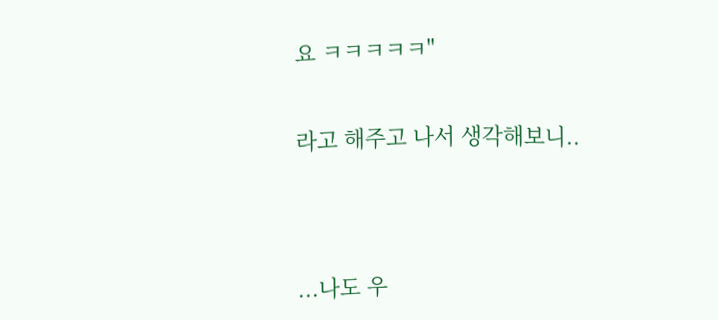요 ㅋㅋㅋㅋㅋ"


라고 해주고 나서 생각해보니..




...나도 우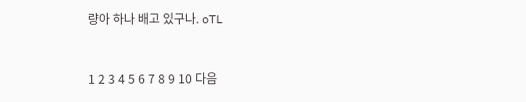량아 하나 배고 있구나. oTL


1 2 3 4 5 6 7 8 9 10 다음